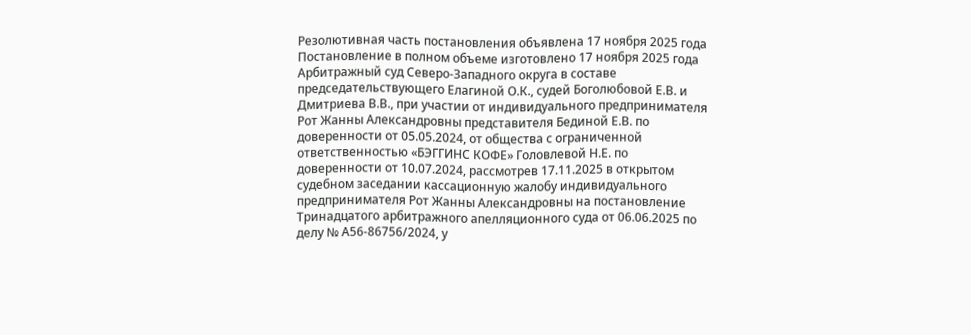Резолютивная часть постановления объявлена 17 ноября 2025 года Постановление в полном объеме изготовлено 17 ноября 2025 года
Арбитражный суд Северо-Западного округа в составе председательствующего Елагиной О.К., судей Боголюбовой Е.В. и Дмитриева В.В., при участии от индивидуального предпринимателя Рот Жанны Александровны представителя Бединой Е.В. по доверенности от 05.05.2024, от общества с ограниченной ответственностью «БЭГГИНС КОФЕ» Головлевой Н.Е. по доверенности от 10.07.2024, рассмотрев 17.11.2025 в открытом судебном заседании кассационную жалобу индивидуального предпринимателя Рот Жанны Александровны на постановление Тринадцатого арбитражного апелляционного суда от 06.06.2025 по делу № А56-86756/2024, у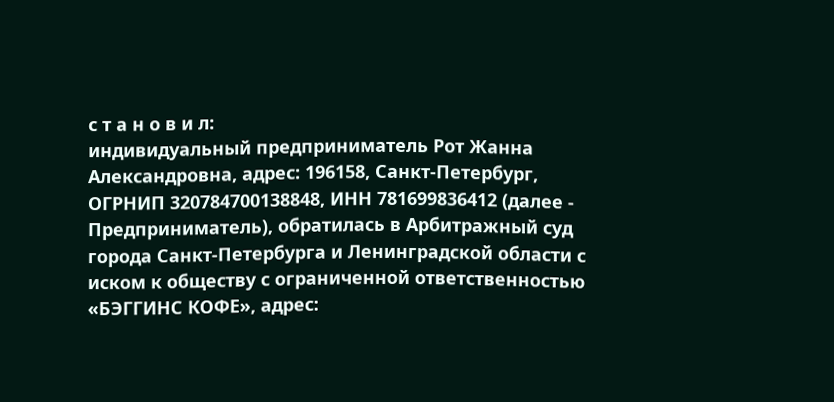с т а н о в и л:
индивидуальный предприниматель Рот Жанна Александровна, адрес: 196158, Санкт-Петербург, ОГРНИП 320784700138848, ИНН 781699836412 (далее - Предприниматель), обратилась в Арбитражный суд города Санкт-Петербурга и Ленинградской области с иском к обществу с ограниченной ответственностью «БЭГГИНС КОФЕ», адрес: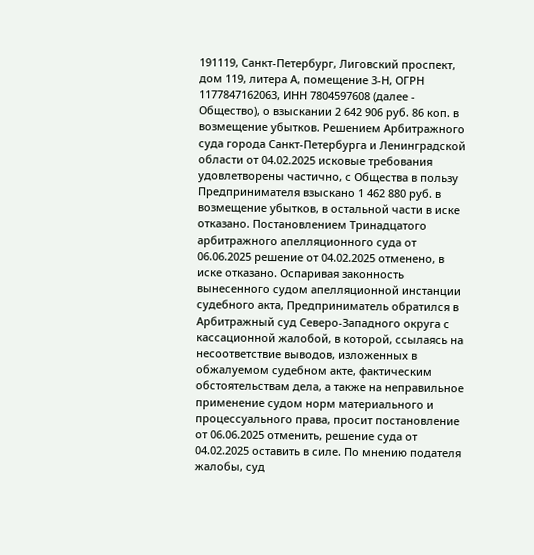191119, Санкт-Петербург, Лиговский проспект, дом 119, литера А, помещение 3-Н, ОГРН 1177847162063, ИНН 7804597608 (далее - Общество), о взыскании 2 642 906 руб. 86 коп. в возмещение убытков. Решением Арбитражного суда города Санкт-Петербурга и Ленинградской области от 04.02.2025 исковые требования удовлетворены частично, с Общества в пользу Предпринимателя взыскано 1 462 880 руб. в возмещение убытков, в остальной части в иске отказано. Постановлением Тринадцатого арбитражного апелляционного суда от 06.06.2025 решение от 04.02.2025 отменено, в иске отказано. Оспаривая законность вынесенного судом апелляционной инстанции судебного акта, Предприниматель обратился в Арбитражный суд Северо-Западного округа с кассационной жалобой, в которой, ссылаясь на несоответствие выводов, изложенных в обжалуемом судебном акте, фактическим обстоятельствам дела, а также на неправильное применение судом норм материального и процессуального права, просит постановление от 06.06.2025 отменить, решение суда от 04.02.2025 оставить в силе. По мнению подателя жалобы, суд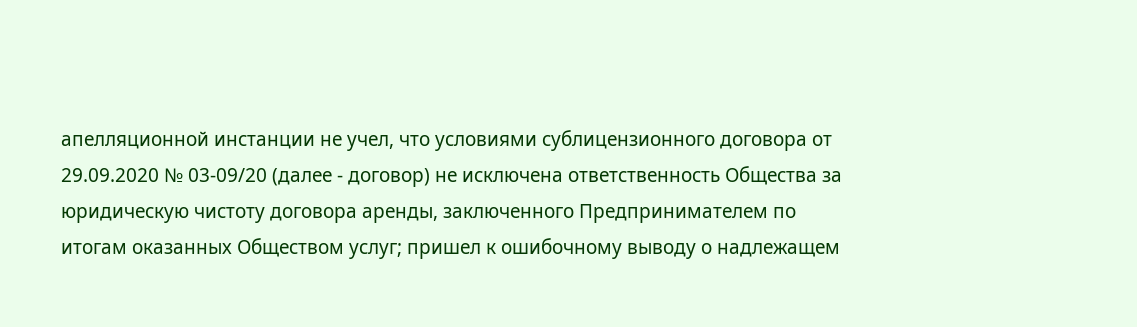апелляционной инстанции не учел, что условиями сублицензионного договора от 29.09.2020 № 03-09/20 (далее - договор) не исключена ответственность Общества за юридическую чистоту договора аренды, заключенного Предпринимателем по итогам оказанных Обществом услуг; пришел к ошибочному выводу о надлежащем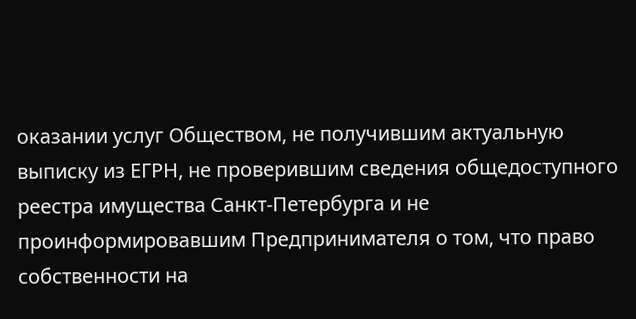оказании услуг Обществом, не получившим актуальную выписку из ЕГРН, не проверившим сведения общедоступного реестра имущества Санкт-Петербурга и не проинформировавшим Предпринимателя о том, что право собственности на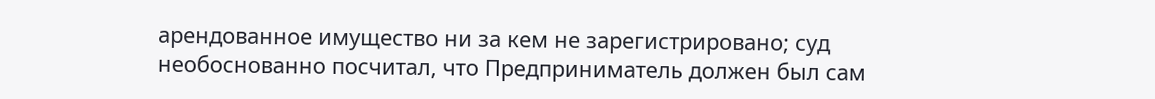арендованное имущество ни за кем не зарегистрировано; суд необоснованно посчитал, что Предприниматель должен был сам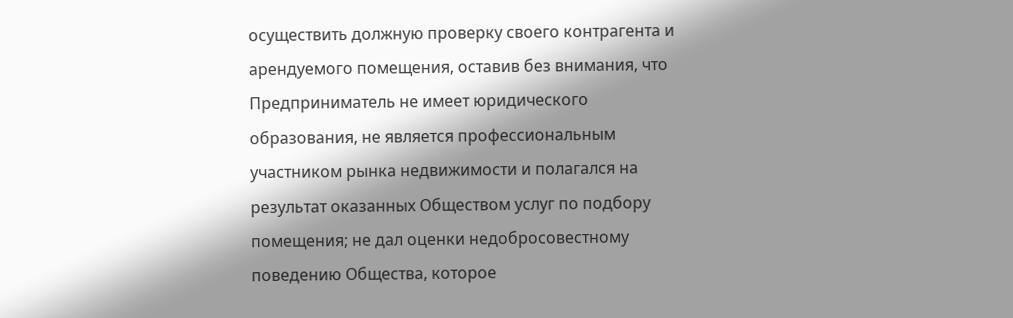осуществить должную проверку своего контрагента и арендуемого помещения, оставив без внимания, что Предприниматель не имеет юридического образования, не является профессиональным участником рынка недвижимости и полагался на результат оказанных Обществом услуг по подбору помещения; не дал оценки недобросовестному поведению Общества, которое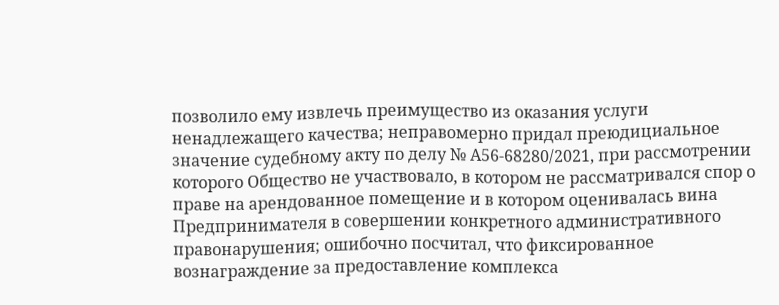позволило ему извлечь преимущество из оказания услуги ненадлежащего качества; неправомерно придал преюдициальное значение судебному акту по делу № А56-68280/2021, при рассмотрении которого Общество не участвовало, в котором не рассматривался спор о праве на арендованное помещение и в котором оценивалась вина Предпринимателя в совершении конкретного административного правонарушения; ошибочно посчитал, что фиксированное вознаграждение за предоставление комплекса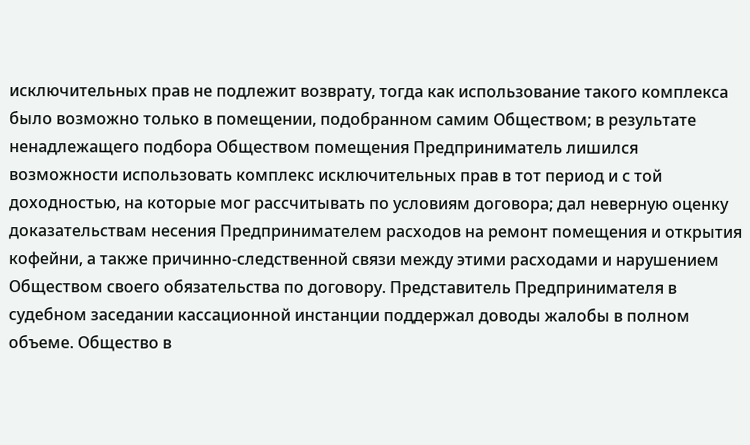исключительных прав не подлежит возврату, тогда как использование такого комплекса было возможно только в помещении, подобранном самим Обществом; в результате ненадлежащего подбора Обществом помещения Предприниматель лишился возможности использовать комплекс исключительных прав в тот период и с той доходностью, на которые мог рассчитывать по условиям договора; дал неверную оценку доказательствам несения Предпринимателем расходов на ремонт помещения и открытия кофейни, а также причинно-следственной связи между этими расходами и нарушением Обществом своего обязательства по договору. Представитель Предпринимателя в судебном заседании кассационной инстанции поддержал доводы жалобы в полном объеме. Общество в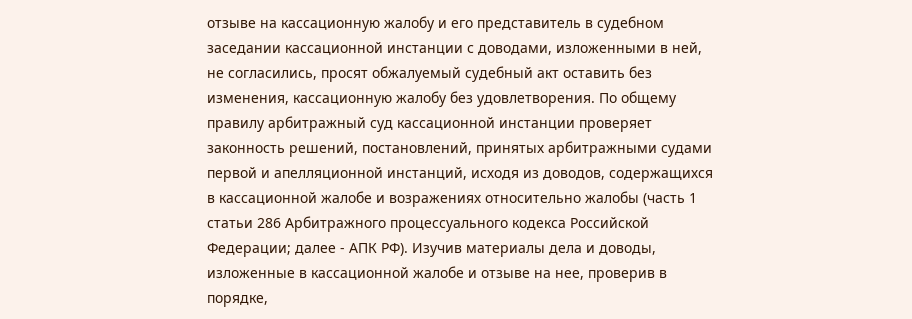отзыве на кассационную жалобу и его представитель в судебном заседании кассационной инстанции с доводами, изложенными в ней, не согласились, просят обжалуемый судебный акт оставить без изменения, кассационную жалобу без удовлетворения. По общему правилу арбитражный суд кассационной инстанции проверяет законность решений, постановлений, принятых арбитражными судами первой и апелляционной инстанций, исходя из доводов, содержащихся в кассационной жалобе и возражениях относительно жалобы (часть 1 статьи 286 Арбитражного процессуального кодекса Российской Федерации; далее - АПК РФ). Изучив материалы дела и доводы, изложенные в кассационной жалобе и отзыве на нее, проверив в порядке,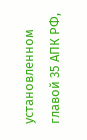установленном главой 35 АПК РФ,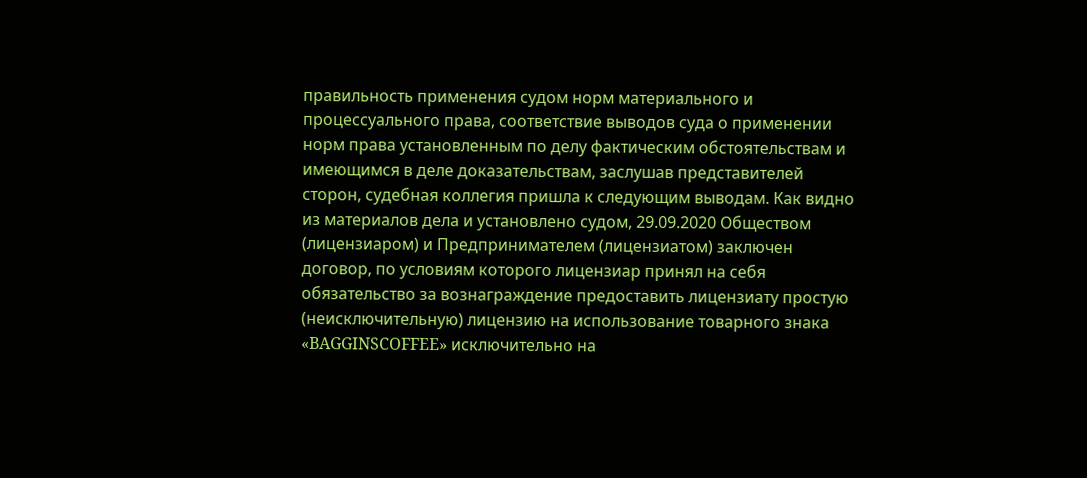правильность применения судом норм материального и процессуального права, соответствие выводов суда о применении норм права установленным по делу фактическим обстоятельствам и имеющимся в деле доказательствам, заслушав представителей сторон, судебная коллегия пришла к следующим выводам. Как видно из материалов дела и установлено судом, 29.09.2020 Обществом (лицензиаром) и Предпринимателем (лицензиатом) заключен договор, по условиям которого лицензиар принял на себя обязательство за вознаграждение предоставить лицензиату простую (неисключительную) лицензию на использование товарного знака «BAGGINSCOFFEE» исключительно на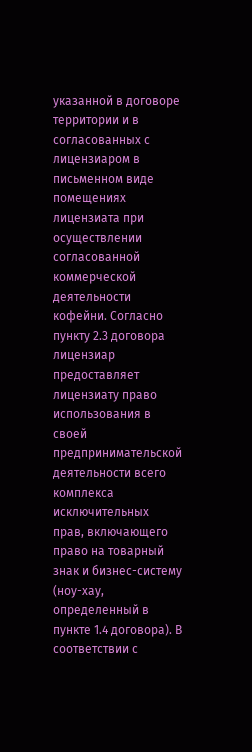указанной в договоре территории и в согласованных с лицензиаром в письменном виде помещениях лицензиата при осуществлении согласованной коммерческой деятельности кофейни. Согласно пункту 2.3 договора лицензиар предоставляет лицензиату право использования в своей предпринимательской деятельности всего комплекса исключительных прав, включающего право на товарный знак и бизнес-систему (ноу-хау, определенный в пункте 1.4 договора). В соответствии с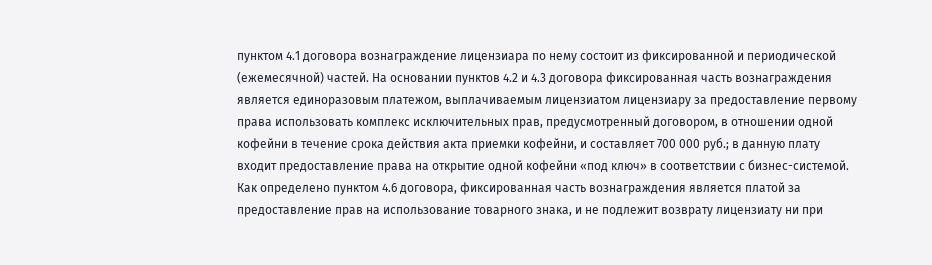пунктом 4.1 договора вознаграждение лицензиара по нему состоит из фиксированной и периодической (ежемесячной) частей. На основании пунктов 4.2 и 4.3 договора фиксированная часть вознаграждения является единоразовым платежом, выплачиваемым лицензиатом лицензиару за предоставление первому права использовать комплекс исключительных прав, предусмотренный договором, в отношении одной кофейни в течение срока действия акта приемки кофейни, и составляет 700 000 руб.; в данную плату входит предоставление права на открытие одной кофейни «под ключ» в соответствии с бизнес-системой. Как определено пунктом 4.6 договора, фиксированная часть вознаграждения является платой за предоставление прав на использование товарного знака, и не подлежит возврату лицензиату ни при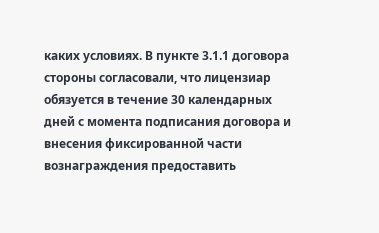каких условиях. В пункте 3.1.1 договора стороны согласовали, что лицензиар обязуется в течение 30 календарных дней с момента подписания договора и внесения фиксированной части вознаграждения предоставить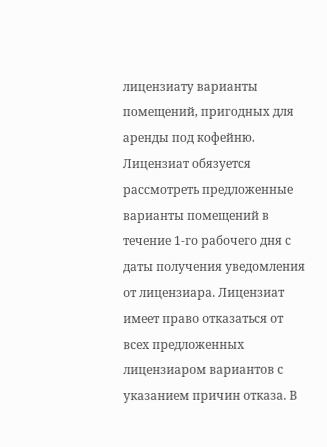лицензиату варианты помещений, пригодных для аренды под кофейню. Лицензиат обязуется рассмотреть предложенные варианты помещений в течение 1-го рабочего дня с даты получения уведомления от лицензиара. Лицензиат имеет право отказаться от всех предложенных лицензиаром вариантов с указанием причин отказа. В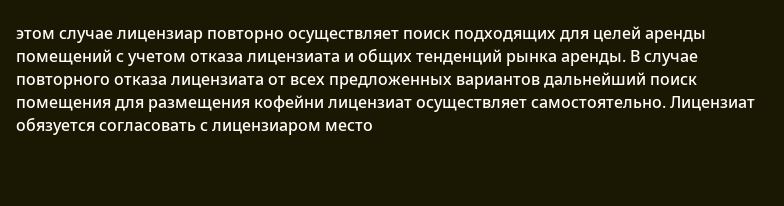этом случае лицензиар повторно осуществляет поиск подходящих для целей аренды помещений с учетом отказа лицензиата и общих тенденций рынка аренды. В случае повторного отказа лицензиата от всех предложенных вариантов дальнейший поиск помещения для размещения кофейни лицензиат осуществляет самостоятельно. Лицензиат обязуется согласовать с лицензиаром место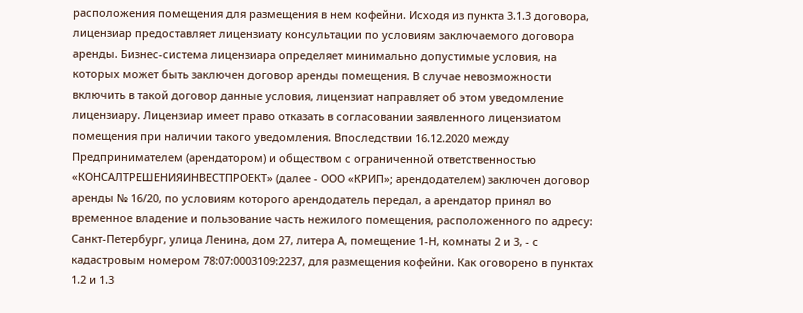расположения помещения для размещения в нем кофейни. Исходя из пункта 3.1.3 договора, лицензиар предоставляет лицензиату консультации по условиям заключаемого договора аренды. Бизнес-система лицензиара определяет минимально допустимые условия, на которых может быть заключен договор аренды помещения. В случае невозможности включить в такой договор данные условия, лицензиат направляет об этом уведомление лицензиару. Лицензиар имеет право отказать в согласовании заявленного лицензиатом помещения при наличии такого уведомления. Впоследствии 16.12.2020 между Предпринимателем (арендатором) и обществом с ограниченной ответственностью «КОНСАЛТРЕШЕНИЯИНВЕСТПРОЕКТ» (далее - ООО «КРИП»; арендодателем) заключен договор аренды № 16/20, по условиям которого арендодатель передал, а арендатор принял во временное владение и пользование часть нежилого помещения, расположенного по адресу: Санкт-Петербург, улица Ленина, дом 27, литера А, помещение 1-Н, комнаты 2 и 3, - с кадастровым номером 78:07:0003109:2237, для размещения кофейни. Как оговорено в пунктах 1.2 и 1.3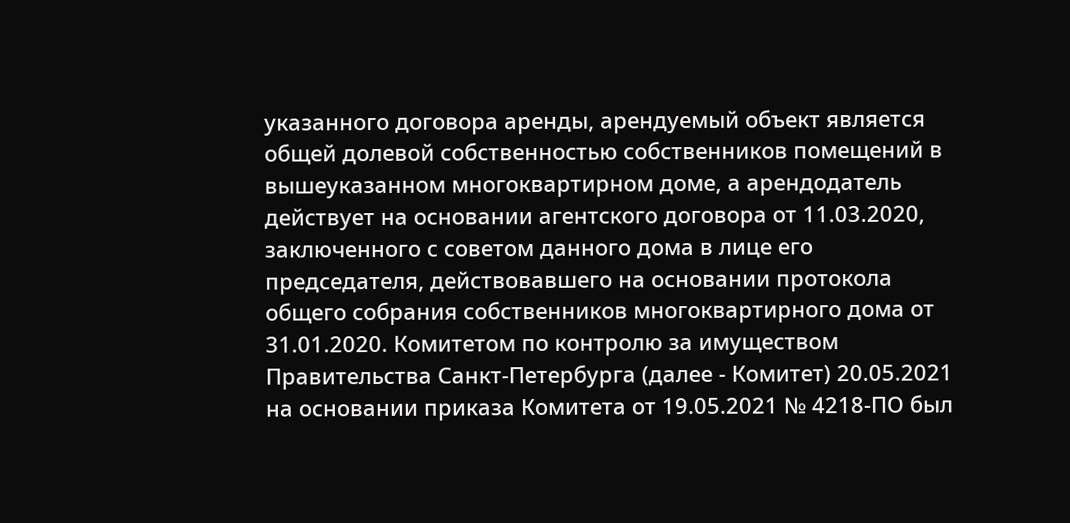указанного договора аренды, арендуемый объект является общей долевой собственностью собственников помещений в вышеуказанном многоквартирном доме, а арендодатель действует на основании агентского договора от 11.03.2020, заключенного с советом данного дома в лице его председателя, действовавшего на основании протокола общего собрания собственников многоквартирного дома от 31.01.2020. Комитетом по контролю за имуществом Правительства Санкт-Петербурга (далее - Комитет) 20.05.2021 на основании приказа Комитета от 19.05.2021 № 4218-ПО был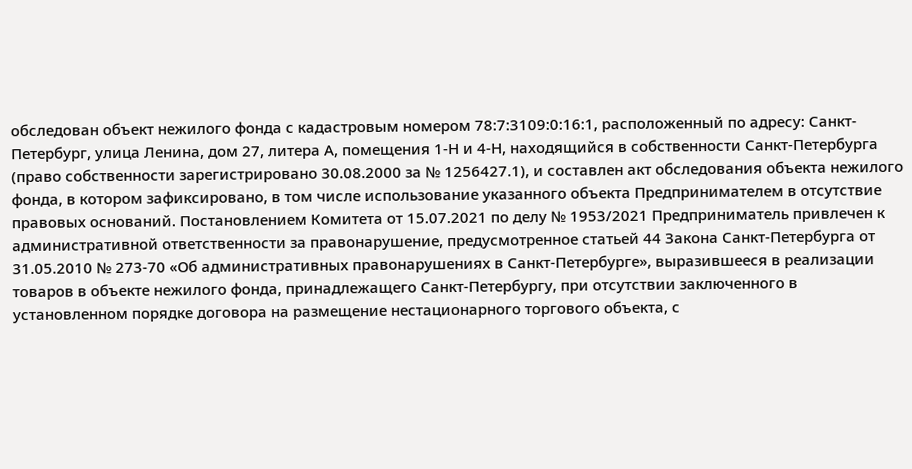обследован объект нежилого фонда с кадастровым номером 78:7:3109:0:16:1, расположенный по адресу: Санкт-Петербург, улица Ленина, дом 27, литера А, помещения 1-Н и 4-Н, находящийся в собственности Санкт-Петербурга (право собственности зарегистрировано 30.08.2000 за № 1256427.1), и составлен акт обследования объекта нежилого фонда, в котором зафиксировано, в том числе использование указанного объекта Предпринимателем в отсутствие правовых оснований. Постановлением Комитета от 15.07.2021 по делу № 1953/2021 Предприниматель привлечен к административной ответственности за правонарушение, предусмотренное статьей 44 Закона Санкт-Петербурга от 31.05.2010 № 273-70 «Об административных правонарушениях в Санкт-Петербурге», выразившееся в реализации товаров в объекте нежилого фонда, принадлежащего Санкт-Петербургу, при отсутствии заключенного в установленном порядке договора на размещение нестационарного торгового объекта, с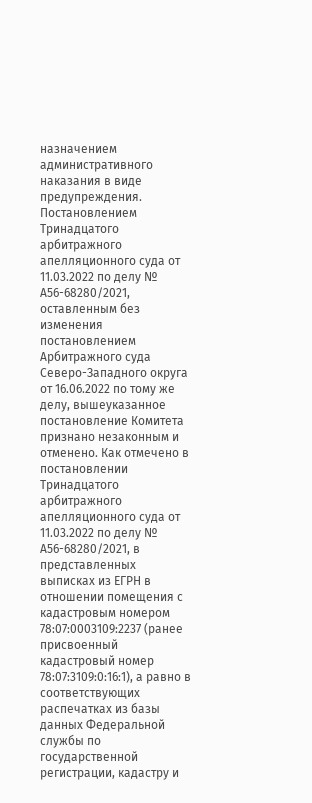назначением административного наказания в виде предупреждения. Постановлением Тринадцатого арбитражного апелляционного суда от 11.03.2022 по делу № А56-68280/2021, оставленным без изменения постановлением Арбитражного суда Северо-Западного округа от 16.06.2022 по тому же делу, вышеуказанное постановление Комитета признано незаконным и отменено. Как отмечено в постановлении Тринадцатого арбитражного апелляционного суда от 11.03.2022 по делу № А56-68280/2021, в представленных выписках из ЕГРН в отношении помещения с кадастровым номером 78:07:0003109:2237 (ранее присвоенный кадастровый номер 78:07:3109:0:16:1), а равно в соответствующих распечатках из базы данных Федеральной службы по государственной регистрации, кадастру и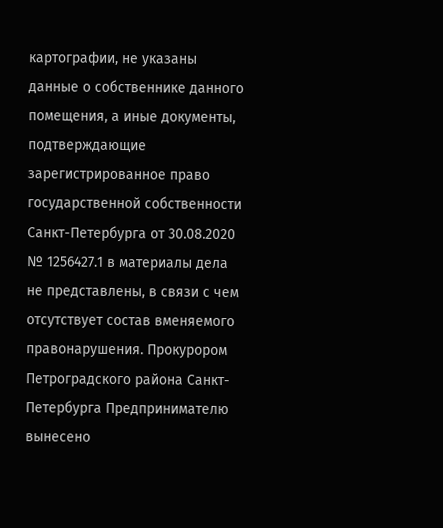картографии, не указаны данные о собственнике данного помещения, а иные документы, подтверждающие зарегистрированное право государственной собственности Санкт-Петербурга от 30.08.2020 № 1256427.1 в материалы дела не представлены, в связи с чем отсутствует состав вменяемого правонарушения. Прокурором Петроградского района Санкт-Петербурга Предпринимателю вынесено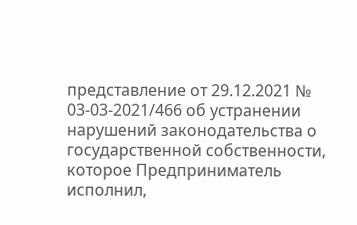представление от 29.12.2021 № 03-03-2021/466 об устранении нарушений законодательства о государственной собственности, которое Предприниматель исполнил,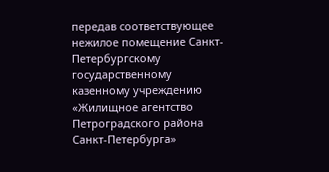передав соответствующее нежилое помещение Санкт-Петербургскому государственному казенному учреждению «Жилищное агентство Петроградского района Санкт-Петербурга»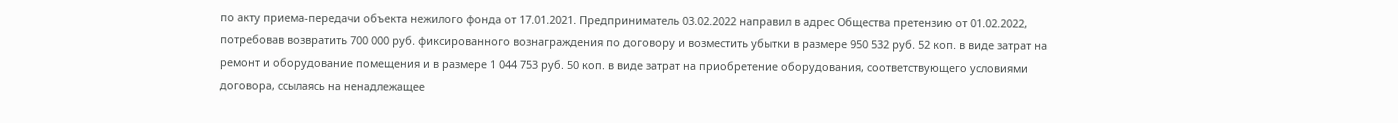по акту приема-передачи объекта нежилого фонда от 17.01.2021. Предприниматель 03.02.2022 направил в адрес Общества претензию от 01.02.2022, потребовав возвратить 700 000 руб. фиксированного вознаграждения по договору и возместить убытки в размере 950 532 руб. 52 коп. в виде затрат на ремонт и оборудование помещения и в размере 1 044 753 руб. 50 коп. в виде затрат на приобретение оборудования, соответствующего условиями договора, ссылаясь на ненадлежащее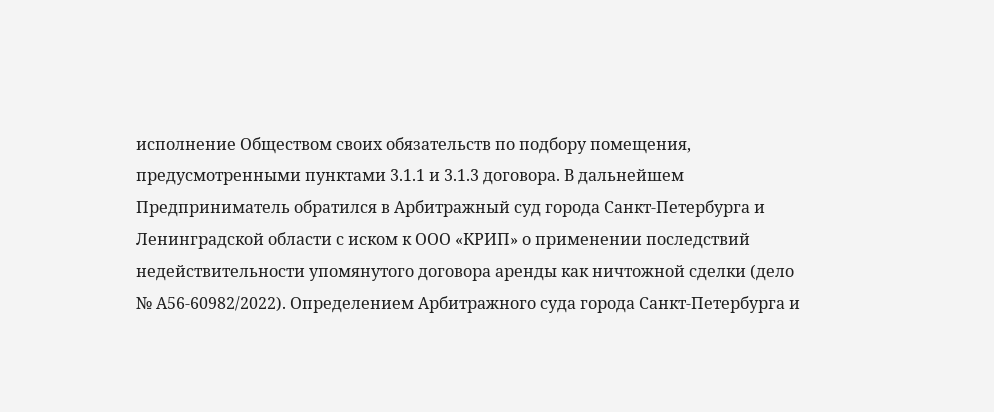исполнение Обществом своих обязательств по подбору помещения, предусмотренными пунктами 3.1.1 и 3.1.3 договора. В дальнейшем Предприниматель обратился в Арбитражный суд города Санкт-Петербурга и Ленинградской области с иском к ООО «КРИП» о применении последствий недействительности упомянутого договора аренды как ничтожной сделки (дело № А56-60982/2022). Определением Арбитражного суда города Санкт-Петербурга и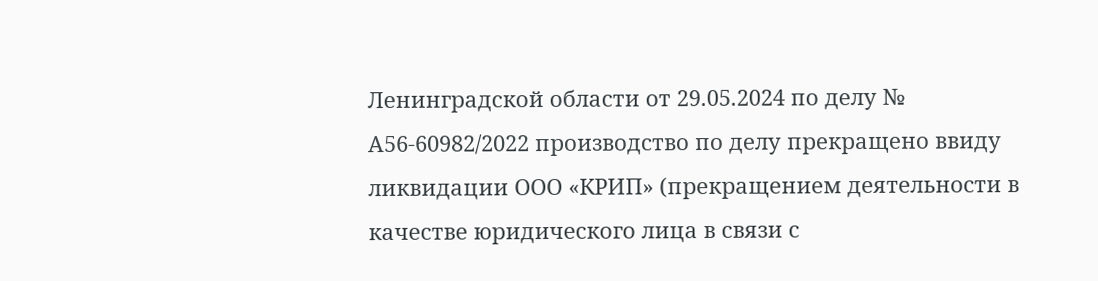Ленинградской области от 29.05.2024 по делу № А56-60982/2022 производство по делу прекращено ввиду ликвидации ООО «КРИП» (прекращением деятельности в качестве юридического лица в связи с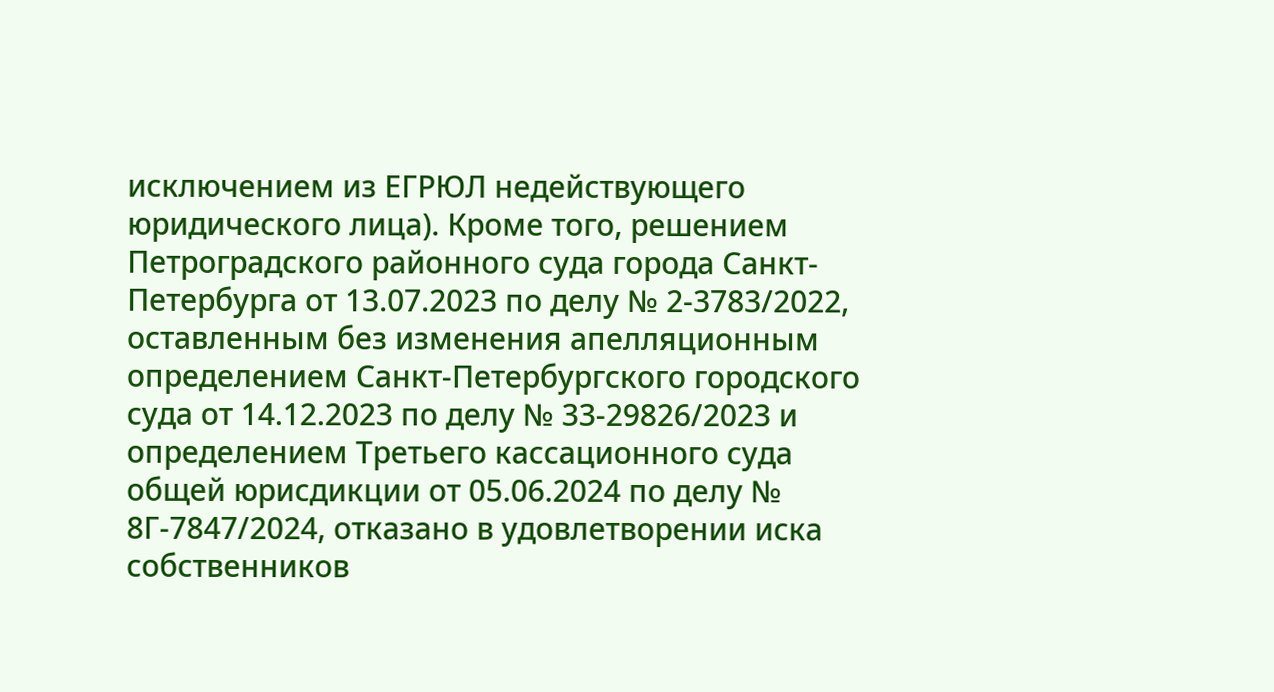исключением из ЕГРЮЛ недействующего юридического лица). Кроме того, решением Петроградского районного суда города Санкт-Петербурга от 13.07.2023 по делу № 2-3783/2022, оставленным без изменения апелляционным определением Санкт-Петербургского городского суда от 14.12.2023 по делу № 33-29826/2023 и определением Третьего кассационного суда общей юрисдикции от 05.06.2024 по делу № 8Г-7847/2024, отказано в удовлетворении иска собственников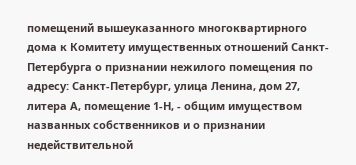помещений вышеуказанного многоквартирного дома к Комитету имущественных отношений Санкт-Петербурга о признании нежилого помещения по адресу: Санкт-Петербург, улица Ленина, дом 27, литера А, помещение 1-Н, - общим имуществом названных собственников и о признании недействительной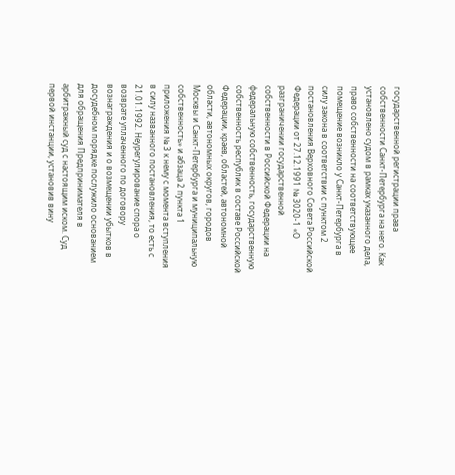государственной регистрации права собственности Санкт-Петербурга на него. Как установлено судом в рамках указанного дела, право собственности на соответствующее помещение возникло у Санкт-Петербурга в силу закона в соответствии с пунктом 2 постановления Верховного Совета Российской Федерации от 27.12.1991 № 3020-1 «О разграничении государственной собственности в Российской Федерации на федеральную собственность, государственную собственность республик в составе Российской Федерации, краев, областей, автономной области, автономных округов, городов Москвы и Санкт-Петербурга и муниципальную собственность» и абзаца 2 пункта 1 приложения № 3 к нему с момента вступления в силу названного постановления, то есть с 21.01.1992. Неурегулирование спора о возврате уплаченного по договору вознаграждения и о возмещении убытков в досудебном порядке послужило основанием для обращения Предпринимателя в арбитражный суд с настоящим иском. Суд первой инстанции, установив вину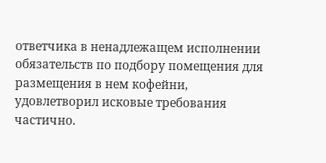ответчика в ненадлежащем исполнении обязательств по подбору помещения для размещения в нем кофейни, удовлетворил исковые требования частично.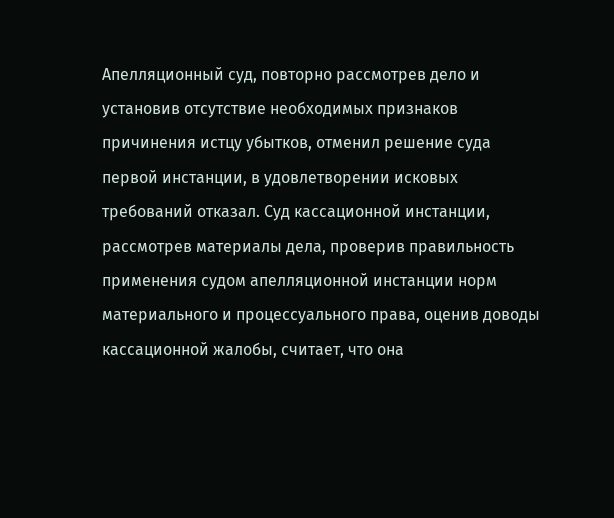Апелляционный суд, повторно рассмотрев дело и установив отсутствие необходимых признаков причинения истцу убытков, отменил решение суда первой инстанции, в удовлетворении исковых требований отказал. Суд кассационной инстанции, рассмотрев материалы дела, проверив правильность применения судом апелляционной инстанции норм материального и процессуального права, оценив доводы кассационной жалобы, считает, что она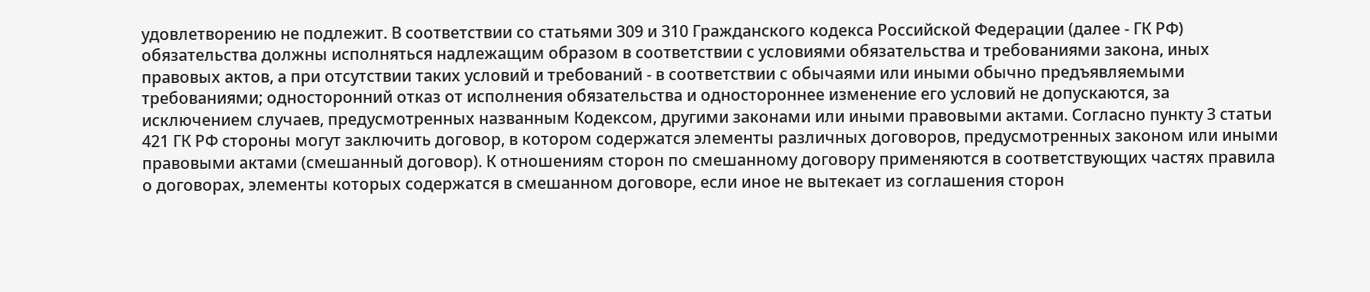удовлетворению не подлежит. В соответствии со статьями 309 и 310 Гражданского кодекса Российской Федерации (далее - ГК РФ) обязательства должны исполняться надлежащим образом в соответствии с условиями обязательства и требованиями закона, иных правовых актов, а при отсутствии таких условий и требований - в соответствии с обычаями или иными обычно предъявляемыми требованиями; односторонний отказ от исполнения обязательства и одностороннее изменение его условий не допускаются, за исключением случаев, предусмотренных названным Кодексом, другими законами или иными правовыми актами. Согласно пункту 3 статьи 421 ГК РФ стороны могут заключить договор, в котором содержатся элементы различных договоров, предусмотренных законом или иными правовыми актами (смешанный договор). К отношениям сторон по смешанному договору применяются в соответствующих частях правила о договорах, элементы которых содержатся в смешанном договоре, если иное не вытекает из соглашения сторон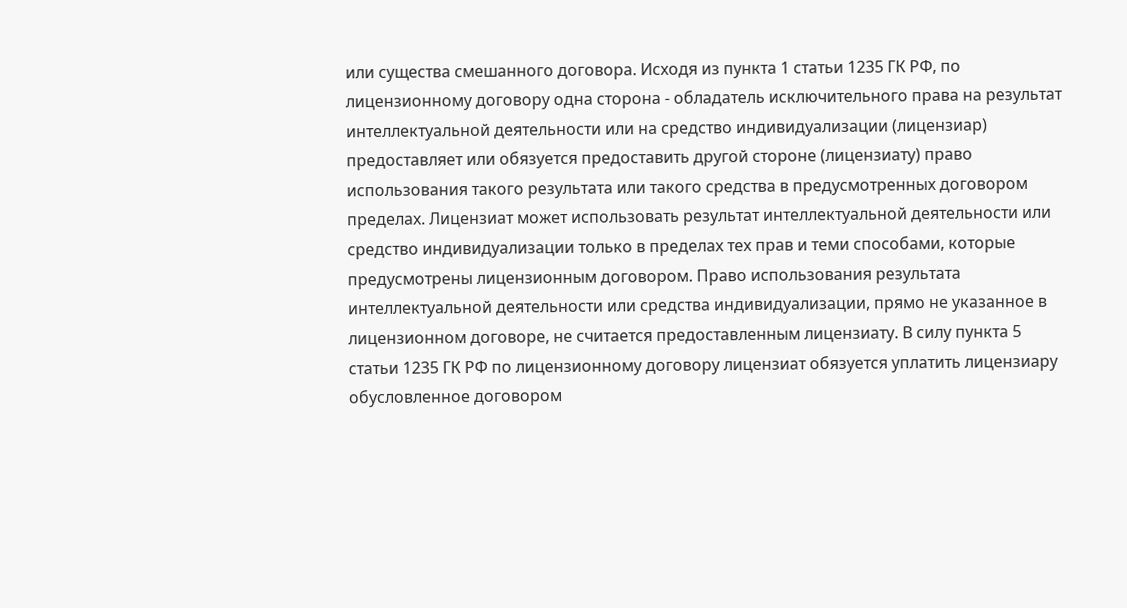или существа смешанного договора. Исходя из пункта 1 статьи 1235 ГК РФ, по лицензионному договору одна сторона - обладатель исключительного права на результат интеллектуальной деятельности или на средство индивидуализации (лицензиар) предоставляет или обязуется предоставить другой стороне (лицензиату) право использования такого результата или такого средства в предусмотренных договором пределах. Лицензиат может использовать результат интеллектуальной деятельности или средство индивидуализации только в пределах тех прав и теми способами, которые предусмотрены лицензионным договором. Право использования результата интеллектуальной деятельности или средства индивидуализации, прямо не указанное в лицензионном договоре, не считается предоставленным лицензиату. В силу пункта 5 статьи 1235 ГК РФ по лицензионному договору лицензиат обязуется уплатить лицензиару обусловленное договором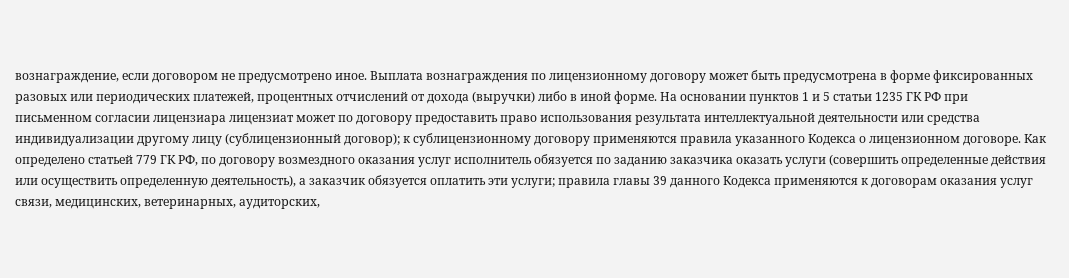вознаграждение, если договором не предусмотрено иное. Выплата вознаграждения по лицензионному договору может быть предусмотрена в форме фиксированных разовых или периодических платежей, процентных отчислений от дохода (выручки) либо в иной форме. На основании пунктов 1 и 5 статьи 1235 ГК РФ при письменном согласии лицензиара лицензиат может по договору предоставить право использования результата интеллектуальной деятельности или средства индивидуализации другому лицу (сублицензионный договор); к сублицензионному договору применяются правила указанного Кодекса о лицензионном договоре. Как определено статьей 779 ГК РФ, по договору возмездного оказания услуг исполнитель обязуется по заданию заказчика оказать услуги (совершить определенные действия или осуществить определенную деятельность), а заказчик обязуется оплатить эти услуги; правила главы 39 данного Кодекса применяются к договорам оказания услуг связи, медицинских, ветеринарных, аудиторских,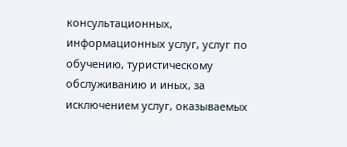консультационных, информационных услуг, услуг по обучению, туристическому обслуживанию и иных, за исключением услуг, оказываемых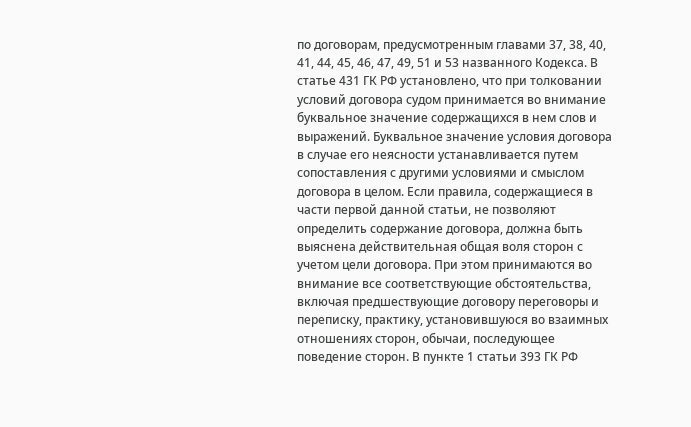по договорам, предусмотренным главами 37, 38, 40, 41, 44, 45, 46, 47, 49, 51 и 53 названного Кодекса. В статье 431 ГК РФ установлено, что при толковании условий договора судом принимается во внимание буквальное значение содержащихся в нем слов и выражений. Буквальное значение условия договора в случае его неясности устанавливается путем сопоставления с другими условиями и смыслом договора в целом. Если правила, содержащиеся в части первой данной статьи, не позволяют определить содержание договора, должна быть выяснена действительная общая воля сторон с учетом цели договора. При этом принимаются во внимание все соответствующие обстоятельства, включая предшествующие договору переговоры и переписку, практику, установившуюся во взаимных отношениях сторон, обычаи, последующее поведение сторон. В пункте 1 статьи 393 ГК РФ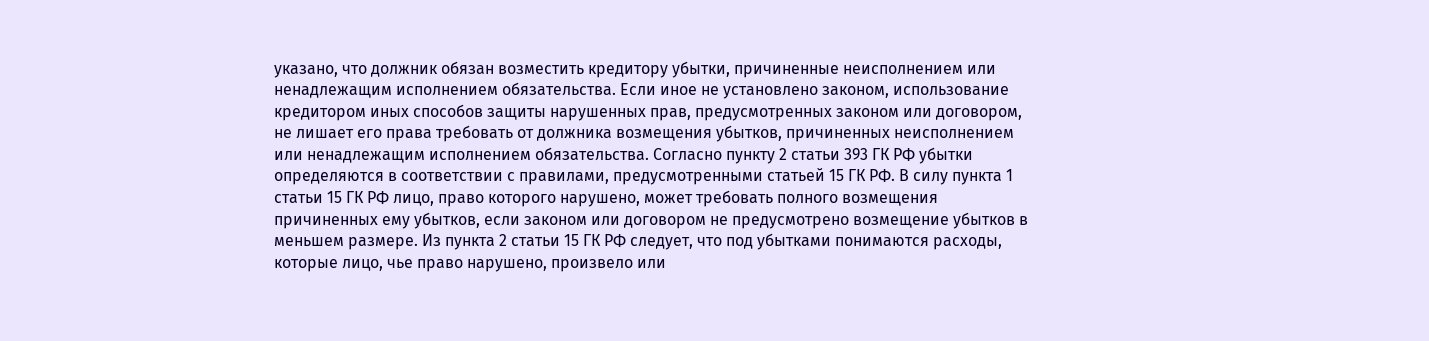указано, что должник обязан возместить кредитору убытки, причиненные неисполнением или ненадлежащим исполнением обязательства. Если иное не установлено законом, использование кредитором иных способов защиты нарушенных прав, предусмотренных законом или договором, не лишает его права требовать от должника возмещения убытков, причиненных неисполнением или ненадлежащим исполнением обязательства. Согласно пункту 2 статьи 393 ГК РФ убытки определяются в соответствии с правилами, предусмотренными статьей 15 ГК РФ. В силу пункта 1 статьи 15 ГК РФ лицо, право которого нарушено, может требовать полного возмещения причиненных ему убытков, если законом или договором не предусмотрено возмещение убытков в меньшем размере. Из пункта 2 статьи 15 ГК РФ следует, что под убытками понимаются расходы, которые лицо, чье право нарушено, произвело или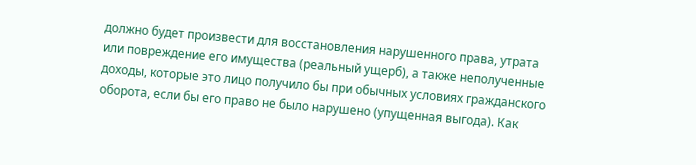должно будет произвести для восстановления нарушенного права, утрата или повреждение его имущества (реальный ущерб), а также неполученные доходы, которые это лицо получило бы при обычных условиях гражданского оборота, если бы его право не было нарушено (упущенная выгода). Как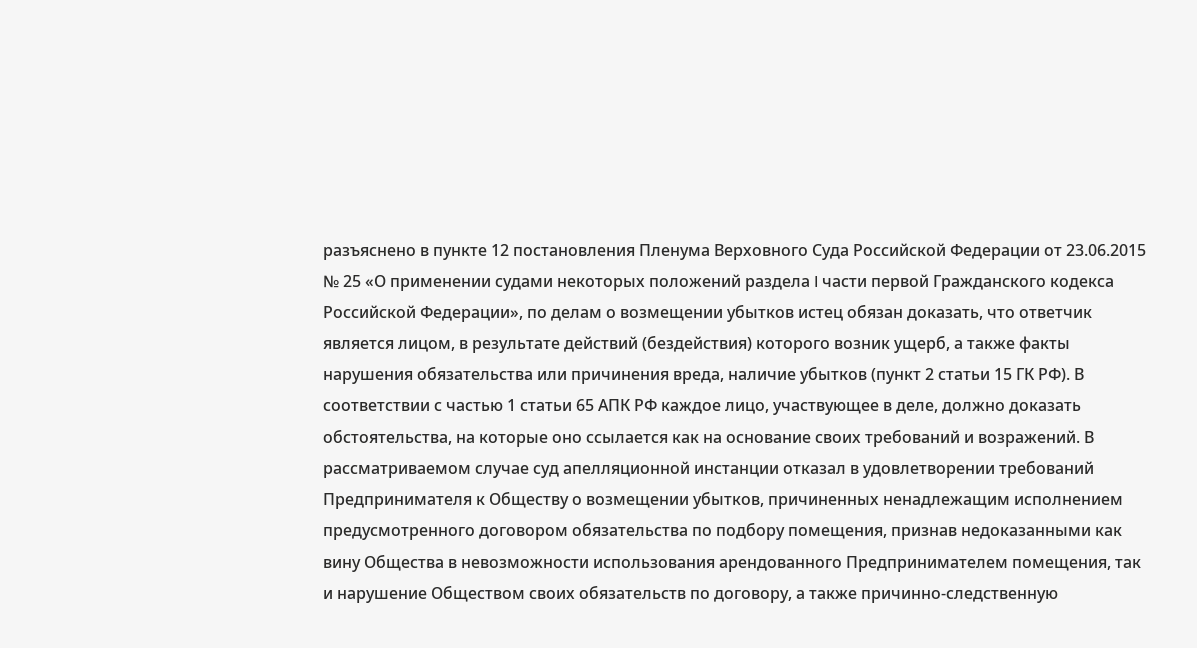разъяснено в пункте 12 постановления Пленума Верховного Суда Российской Федерации от 23.06.2015 № 25 «О применении судами некоторых положений раздела I части первой Гражданского кодекса Российской Федерации», по делам о возмещении убытков истец обязан доказать, что ответчик является лицом, в результате действий (бездействия) которого возник ущерб, а также факты нарушения обязательства или причинения вреда, наличие убытков (пункт 2 статьи 15 ГК РФ). В соответствии с частью 1 статьи 65 АПК РФ каждое лицо, участвующее в деле, должно доказать обстоятельства, на которые оно ссылается как на основание своих требований и возражений. В рассматриваемом случае суд апелляционной инстанции отказал в удовлетворении требований Предпринимателя к Обществу о возмещении убытков, причиненных ненадлежащим исполнением предусмотренного договором обязательства по подбору помещения, признав недоказанными как вину Общества в невозможности использования арендованного Предпринимателем помещения, так и нарушение Обществом своих обязательств по договору, а также причинно-следственную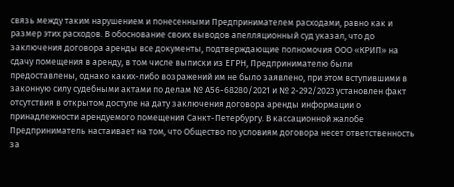связь между таким нарушением и понесенными Предпринимателем расходами, равно как и размер этих расходов. В обоснование своих выводов апелляционный суд указал, что до заключения договора аренды все документы, подтверждающие полномочия ООО «КРИП» на сдачу помещения в аренду, в том числе выписки из ЕГРН, Предпринимателю были предоставлены, однако каких-либо возражений им не было заявлено, при этом вступившими в законную силу судебными актами по делам № А56-68280/2021 и № 2-292/2023 установлен факт отсутствия в открытом доступе на дату заключения договора аренды информации о принадлежности арендуемого помещения Санкт-Петербургу. В кассационной жалобе Предприниматель настаивает на том, что Общество по условиям договора несет ответственность за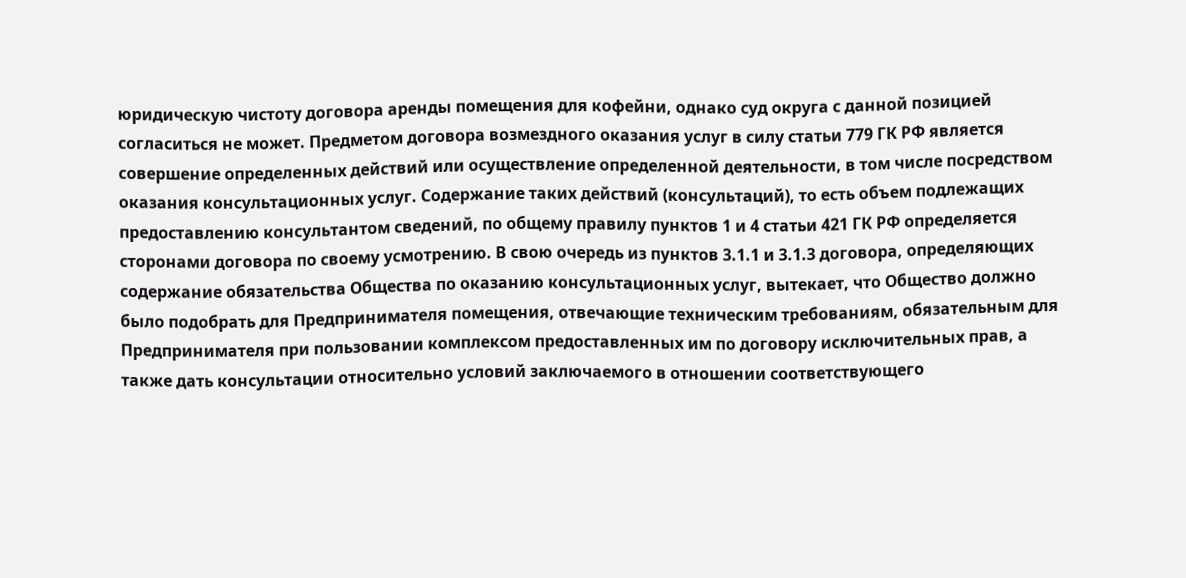юридическую чистоту договора аренды помещения для кофейни, однако суд округа с данной позицией согласиться не может. Предметом договора возмездного оказания услуг в силу статьи 779 ГК РФ является совершение определенных действий или осуществление определенной деятельности, в том числе посредством оказания консультационных услуг. Содержание таких действий (консультаций), то есть объем подлежащих предоставлению консультантом сведений, по общему правилу пунктов 1 и 4 статьи 421 ГК РФ определяется сторонами договора по своему усмотрению. В свою очередь из пунктов 3.1.1 и 3.1.3 договора, определяющих содержание обязательства Общества по оказанию консультационных услуг, вытекает, что Общество должно было подобрать для Предпринимателя помещения, отвечающие техническим требованиям, обязательным для Предпринимателя при пользовании комплексом предоставленных им по договору исключительных прав, а также дать консультации относительно условий заключаемого в отношении соответствующего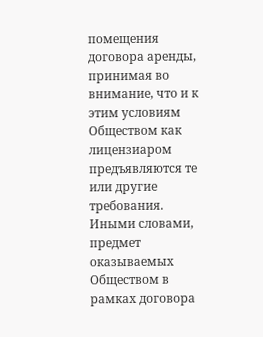помещения договора аренды, принимая во внимание, что и к этим условиям Обществом как лицензиаром предъявляются те или другие требования. Иными словами, предмет оказываемых Обществом в рамках договора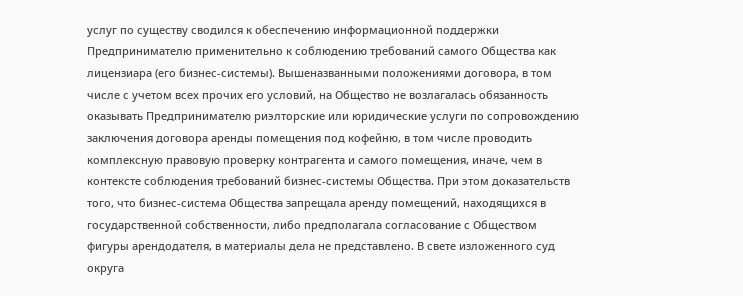услуг по существу сводился к обеспечению информационной поддержки Предпринимателю применительно к соблюдению требований самого Общества как лицензиара (его бизнес-системы). Вышеназванными положениями договора, в том числе с учетом всех прочих его условий, на Общество не возлагалась обязанность оказывать Предпринимателю риэлторские или юридические услуги по сопровождению заключения договора аренды помещения под кофейню, в том числе проводить комплексную правовую проверку контрагента и самого помещения, иначе, чем в контексте соблюдения требований бизнес-системы Общества. При этом доказательств того, что бизнес-система Общества запрещала аренду помещений, находящихся в государственной собственности, либо предполагала согласование с Обществом фигуры арендодателя, в материалы дела не представлено. В свете изложенного суд округа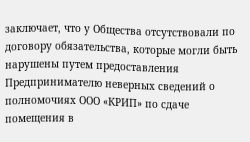заключает, что у Общества отсутствовали по договору обязательства, которые могли быть нарушены путем предоставления Предпринимателю неверных сведений о полномочиях ООО «КРИП» по сдаче помещения в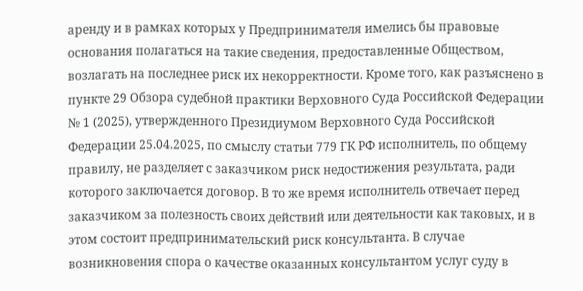аренду и в рамках которых у Предпринимателя имелись бы правовые основания полагаться на такие сведения, предоставленные Обществом, возлагать на последнее риск их некорректности. Кроме того, как разъяснено в пункте 29 Обзора судебной практики Верховного Суда Российской Федерации № 1 (2025), утвержденного Президиумом Верховного Суда Российской Федерации 25.04.2025, по смыслу статьи 779 ГК РФ исполнитель, по общему правилу, не разделяет с заказчиком риск недостижения результата, ради которого заключается договор. В то же время исполнитель отвечает перед заказчиком за полезность своих действий или деятельности как таковых, и в этом состоит предпринимательский риск консультанта. В случае возникновения спора о качестве оказанных консультантом услуг суду в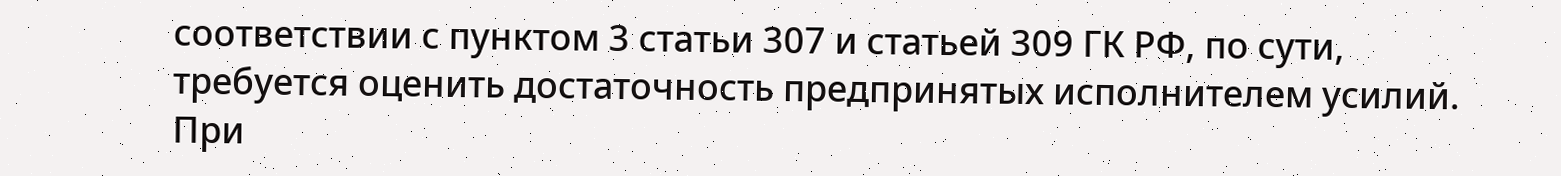соответствии с пунктом 3 статьи 307 и статьей 309 ГК РФ, по сути, требуется оценить достаточность предпринятых исполнителем усилий. При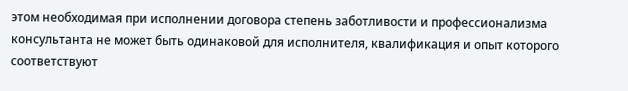этом необходимая при исполнении договора степень заботливости и профессионализма консультанта не может быть одинаковой для исполнителя, квалификация и опыт которого соответствуют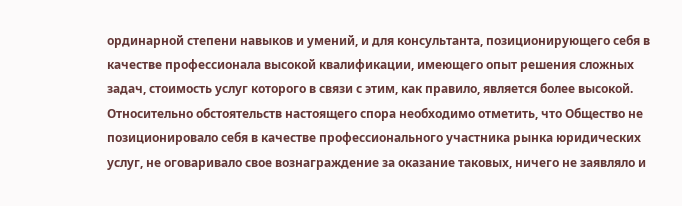ординарной степени навыков и умений, и для консультанта, позиционирующего себя в качестве профессионала высокой квалификации, имеющего опыт решения сложных задач, стоимость услуг которого в связи с этим, как правило, является более высокой. Относительно обстоятельств настоящего спора необходимо отметить, что Общество не позиционировало себя в качестве профессионального участника рынка юридических услуг, не оговаривало свое вознаграждение за оказание таковых, ничего не заявляло и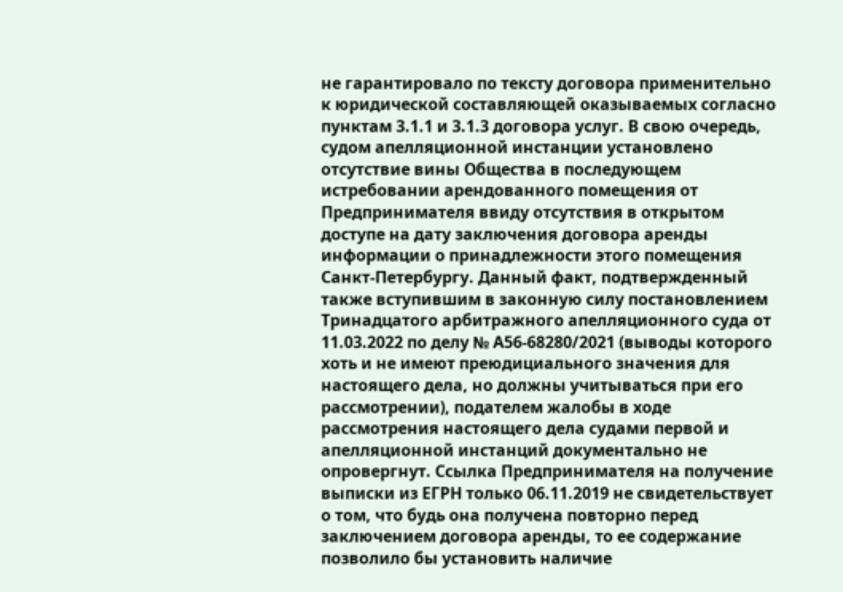не гарантировало по тексту договора применительно к юридической составляющей оказываемых согласно пунктам 3.1.1 и 3.1.3 договора услуг. В свою очередь, судом апелляционной инстанции установлено отсутствие вины Общества в последующем истребовании арендованного помещения от Предпринимателя ввиду отсутствия в открытом доступе на дату заключения договора аренды информации о принадлежности этого помещения Санкт-Петербургу. Данный факт, подтвержденный также вступившим в законную силу постановлением Тринадцатого арбитражного апелляционного суда от 11.03.2022 по делу № А56-68280/2021 (выводы которого хоть и не имеют преюдициального значения для настоящего дела, но должны учитываться при его рассмотрении), подателем жалобы в ходе рассмотрения настоящего дела судами первой и апелляционной инстанций документально не опровергнут. Ссылка Предпринимателя на получение выписки из ЕГРН только 06.11.2019 не свидетельствует о том, что будь она получена повторно перед заключением договора аренды, то ее содержание позволило бы установить наличие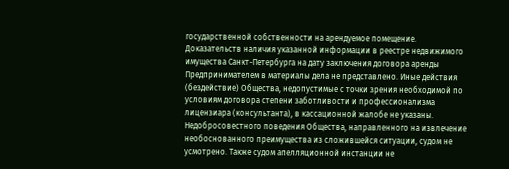государственной собственности на арендуемое помещение. Доказательств наличия указанной информации в реестре недвижимого имущества Санкт-Петербурга на дату заключения договора аренды Предпринимателем в материалы дела не представлено. Иные действия (бездействие) Общества, недопустимые с точки зрения необходимой по условиям договора степени заботливости и профессионализма лицензиара (консультанта), в кассационной жалобе не указаны. Недобросовестного поведения Общества, направленного на извлечение необоснованного преимущества из сложившейся ситуации, судом не усмотрено. Также судом апелляционной инстанции не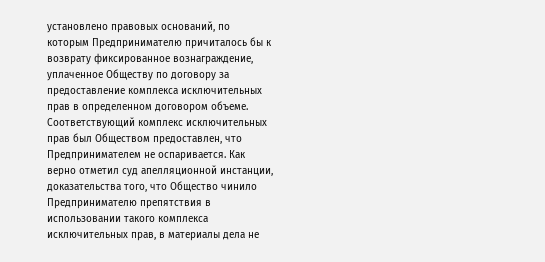установлено правовых оснований, по которым Предпринимателю причиталось бы к возврату фиксированное вознаграждение, уплаченное Обществу по договору за предоставление комплекса исключительных прав в определенном договором объеме. Соответствующий комплекс исключительных прав был Обществом предоставлен, что Предпринимателем не оспаривается. Как верно отметил суд апелляционной инстанции, доказательства того, что Общество чинило Предпринимателю препятствия в использовании такого комплекса исключительных прав, в материалы дела не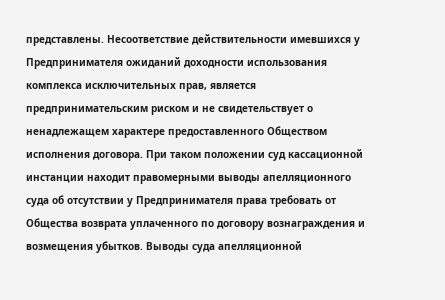представлены. Несоответствие действительности имевшихся у Предпринимателя ожиданий доходности использования комплекса исключительных прав, является предпринимательским риском и не свидетельствует о ненадлежащем характере предоставленного Обществом исполнения договора. При таком положении суд кассационной инстанции находит правомерными выводы апелляционного суда об отсутствии у Предпринимателя права требовать от Общества возврата уплаченного по договору вознаграждения и возмещения убытков. Выводы суда апелляционной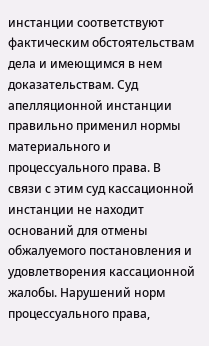инстанции соответствуют фактическим обстоятельствам дела и имеющимся в нем доказательствам. Суд апелляционной инстанции правильно применил нормы материального и процессуального права. В связи с этим суд кассационной инстанции не находит оснований для отмены обжалуемого постановления и удовлетворения кассационной жалобы. Нарушений норм процессуального права,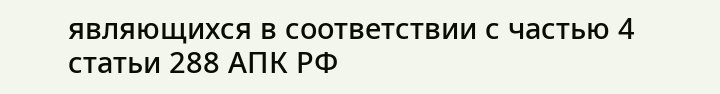являющихся в соответствии с частью 4 статьи 288 АПК РФ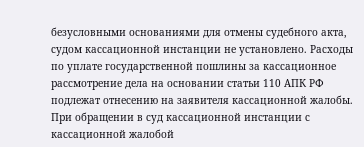безусловными основаниями для отмены судебного акта, судом кассационной инстанции не установлено. Расходы по уплате государственной пошлины за кассационное рассмотрение дела на основании статьи 110 АПК РФ подлежат отнесению на заявителя кассационной жалобы. При обращении в суд кассационной инстанции с кассационной жалобой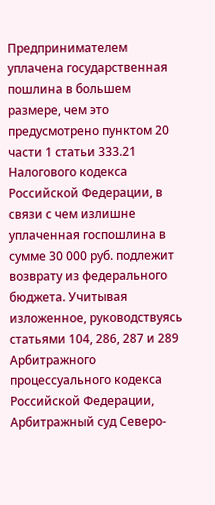Предпринимателем уплачена государственная пошлина в большем размере, чем это предусмотрено пунктом 20 части 1 статьи 333.21 Налогового кодекса Российской Федерации, в связи с чем излишне уплаченная госпошлина в сумме 30 000 руб. подлежит возврату из федерального бюджета. Учитывая изложенное, руководствуясь статьями 104, 286, 287 и 289 Арбитражного процессуального кодекса Российской Федерации, Арбитражный суд Северо-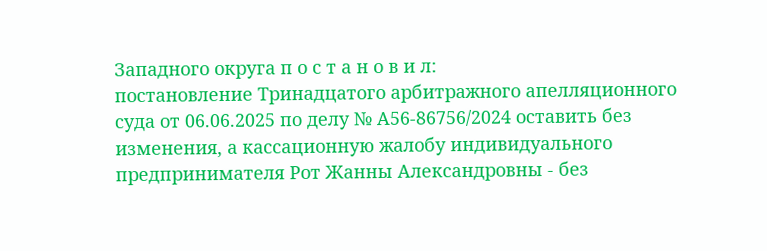Западного округа п о с т а н о в и л:
постановление Тринадцатого арбитражного апелляционного суда от 06.06.2025 по делу № А56-86756/2024 оставить без изменения, а кассационную жалобу индивидуального предпринимателя Рот Жанны Александровны - без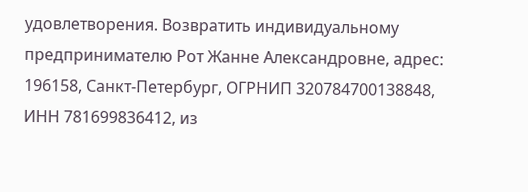удовлетворения. Возвратить индивидуальному предпринимателю Рот Жанне Александровне, адрес: 196158, Санкт-Петербург, ОГРНИП 320784700138848, ИНН 781699836412, из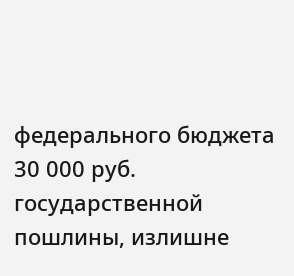федерального бюджета 30 000 руб. государственной пошлины, излишне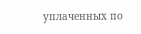уплаченных по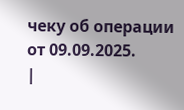чеку об операции от 09.09.2025.
|